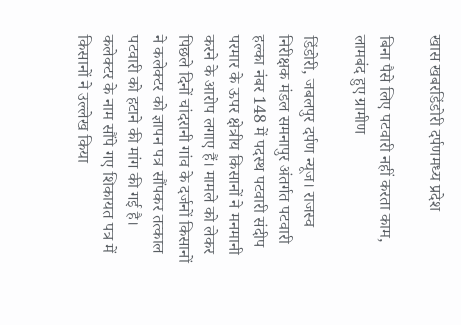खास खबरडिंडोरी दर्पणमध्य प्रदेश

बिना पैसे लिए पटवारी नहीं करता काम, लामबंद हुए ग्रामीण

डिंडोरी, जबलपुर दर्पण न्यूज। राजस्व निरीक्षक मंडल समनापुर अंतर्गत पटवारी हल्का नंबर 148 में पदस्थ पटवारी संदीप परमार के ऊपर क्षेत्रीय किसानों ने मनमानी करने के आरोप लगाए हैं। मामले को लेकर पिछले दिनों चांदरानी गांव के दर्जनों किसानों ने कलेक्टर को ज्ञापन पत्र सौंपकर तत्काल पटवारी को हटाने की मांग की गई है। कलेक्टर के नाम सौंपे गए शिकायत पत्र में किसानों ने उल्लेख किया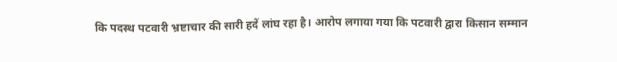कि पदस्थ पटवारी भ्रष्टाचार की सारी हदें लांघ रहा है। आरोप लगाया गया कि पटवारी द्वारा किसान सम्मान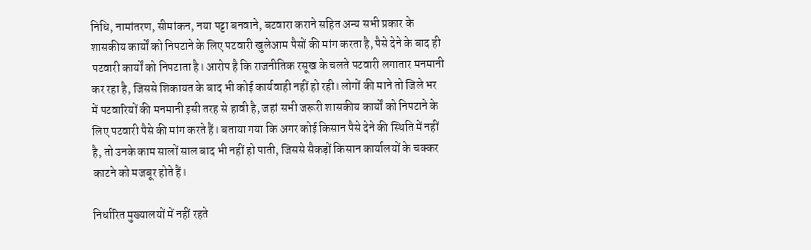निधि, नामांतरण, सीमांकन, नया पट्टा बनवाने, बटवारा कराने सहित अन्य सभी प्रकार के शासकीय कार्यों को निपटाने के लिए पटवारी खुलेआम पैसों की मांग करता है, पैसे देने के बाद ही पटवारी कार्यों को निपटाता है। आरोप है कि राजनीतिक रसूख के चलते पटवारी लगातार मनमानी कर रहा है, जिससे शिकायत के बाद भी कोई कार्यवाही नहीं हो रही। लोगों की माने तो जिले भर में पटवारियों की मनमानी इसी तरह से हावी है, जहां सभी जरूरी शासकीय कार्यों को निपटाने के लिए पटवारी पैसे की मांग करते हैं। बताया गया कि अगर कोई किसान पैसे देने की स्थिति में नहीं है, तो उनके काम सालों साल बाद भी नहीं हो पाती, जिससे सैकड़ों किसान कार्यालयों के चक्कर काटने को मजबूर होते हैं।

निर्धारित मुख्यालयों में नहीं रहते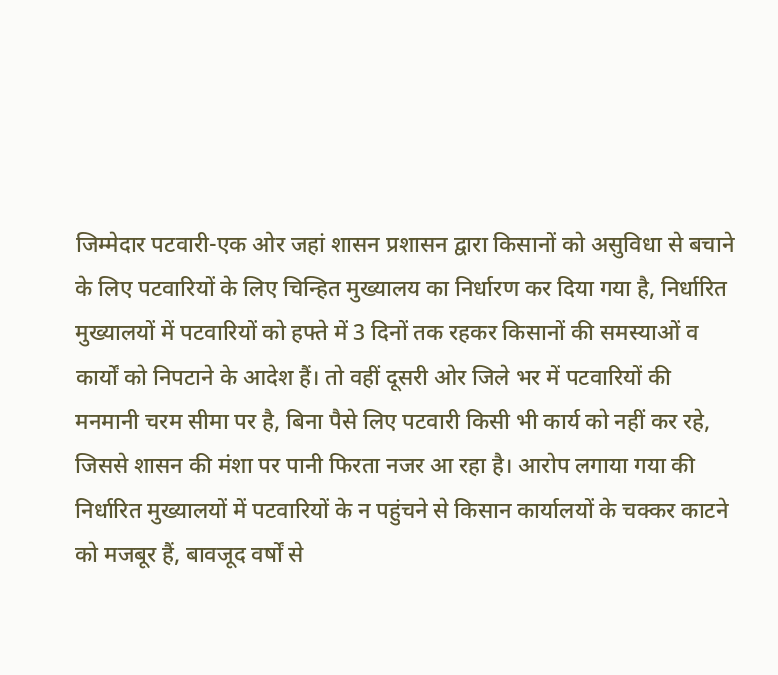जिम्मेदार पटवारी-एक ओर जहां शासन प्रशासन द्वारा किसानों को असुविधा से बचाने के लिए पटवारियों के लिए चिन्हित मुख्यालय का निर्धारण कर दिया गया है, निर्धारित मुख्यालयों में पटवारियों को हफ्ते में 3 दिनों तक रहकर किसानों की समस्याओं व कार्यों को निपटाने के आदेश हैं। तो वहीं दूसरी ओर जिले भर में पटवारियों की मनमानी चरम सीमा पर है, बिना पैसे लिए पटवारी किसी भी कार्य को नहीं कर रहे, जिससे शासन की मंशा पर पानी फिरता नजर आ रहा है। आरोप लगाया गया की निर्धारित मुख्यालयों में पटवारियों के न पहुंचने से किसान कार्यालयों के चक्कर काटने को मजबूर हैं, बावजूद वर्षों से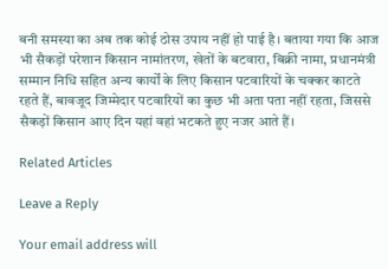बनी समस्या का अब तक कोई ठोस उपाय नहीं हो पाई है। बताया गया कि आज भी सैकड़ों परेशान किसान नामांतरण, खेतों के बटवारा, बिक्री नामा, प्रधानमंत्री सम्मान निधि सहित अन्य कार्यों के लिए किसान पटवारियों के चक्कर काटते रहते हैं, बावजूद जिम्मेदार पटवारियों का कुछ भी अता पता नहीं रहता, जिससे सैकड़ों किसान आए दिन यहां वहां भटकते हुए नजर आते हैं।

Related Articles

Leave a Reply

Your email address will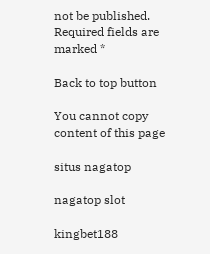not be published. Required fields are marked *

Back to top button

You cannot copy content of this page

situs nagatop

nagatop slot

kingbet188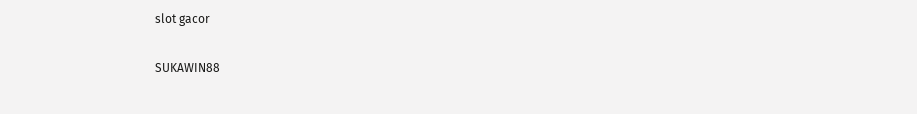slot gacor

SUKAWIN88